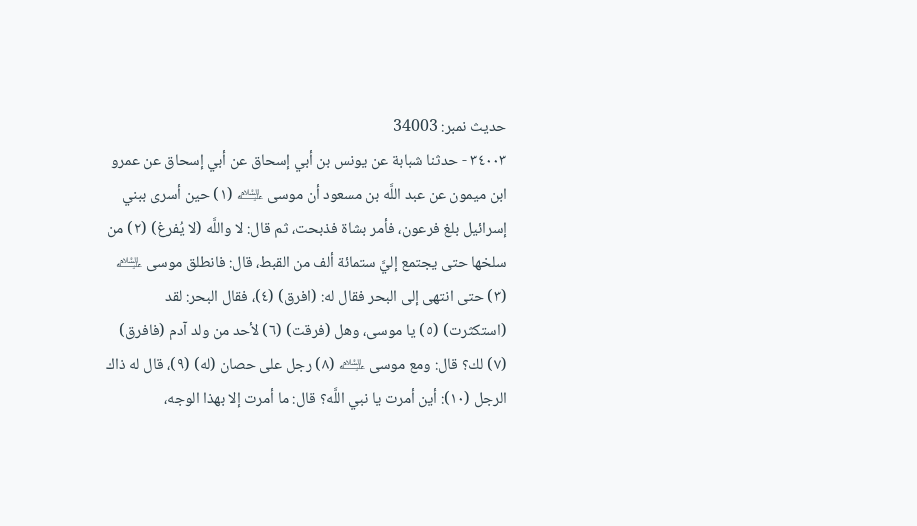حدیث نمبر: 34003
٣٤٠٠٣ - حدثنا شبابة عن يونس بن أبي إسحاق عن أبي إسحاق عن عمرو ابن ميمون عن عبد اللَّه بن مسعود أن موسى ﵇ (١) حين أسرى ببني إسرائيل بلغ فرعون، فأمر بشاة فذبحت، ثم قال: لا واللَّه (لا يُفرغ) (٢) من سلخها حتى يجتمع إليَّ ستمائة ألف من القبط، قال: فانطلق موسى ﵇ (٣) حتى انتهى إلى البحر فقال له: (افرق) (٤)، فقال البحر: لقد (استكثرت) (٥) يا موسى، وهل (فرقت) (٦) لأحد من ولد آدم (فافرق) (٧) لك؟ قال: ومع موسى ﵇ (٨) رجل على حصان (له) (٩)، قال له ذاك الرجل (١٠): أين أمرت يا نبي اللَّه؟ قال: ما أمرت إلا بهذا الوجه،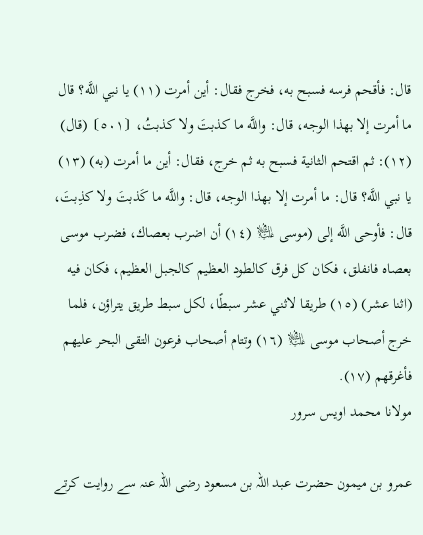قال: فأقحم فرسه فسبح به، فخرج فقال: أين أمرت (١١) يا نبي اللَّه؟ قال ما أمرت إلا بهذا الوجه، قال: واللَّه ما كذبتَ ولا كذبتُ، ⦗٥٠١⦘ (قال) (١٢): ثم اقتحم الثانية فسبح به ثم خرج، فقال: أين ما أمرت (به) (١٣) يا نبي اللَّه؟ قال: ما أمرت إلا بهذا الوجه، قال: واللَّه ما كَذبتَ ولا كذِبتَ، قال: فأوحى اللَّه إلى (موسى ﵇ (١٤) أن اضرب بعصاك، فضرب موسى بعصاه فانفلق، فكان كل فرق كالطود العظيم كالجبل العظيم، فكان فيه (اثنا عشر) (١٥) طريقا لاثني عشر سبطًا، لكل سبط طريق يتراؤن، فلما خرج أصحاب موسى ﵇ (١٦) وتتام أصحاب فرعون التقى البحر عليهم فأغرقهم (١٧).
مولانا محمد اویس سرور

عمرو بن میمون حضرت عبد اللہ بن مسعود رضی اللہ عنہ سے روایت کرتے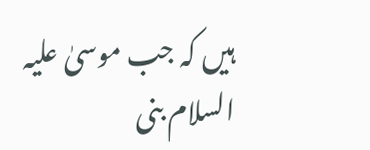ہیں کہ جب موسیٰ علیہ السلام بنی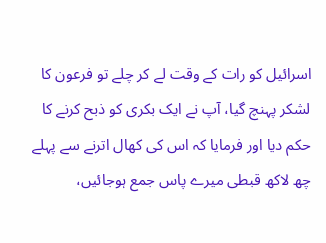اسرائیل کو رات کے وقت لے کر چلے تو فرعون کا لشکر پہنچ گیا، آپ نے ایک بکری کو ذبح کرنے کا حکم دیا اور فرمایا کہ اس کی کھال اترنے سے پہلے چھ لاکھ قبطی میرے پاس جمع ہوجائیں،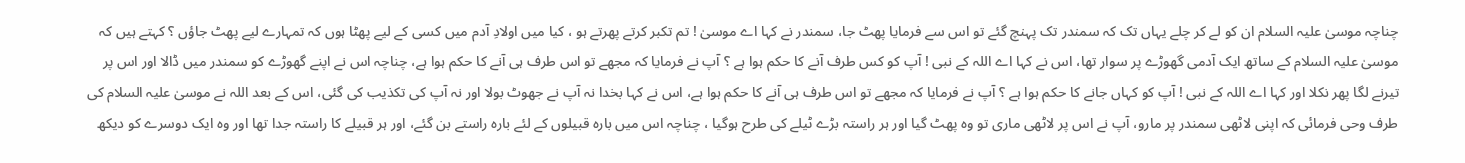چناچہ موسیٰ علیہ السلام ان کو لے کر چلے یہاں تک کہ سمندر تک پہنچ گئے تو اس سے فرمایا پھٹ جا، سمندر نے کہا اے موسیٰ ! تم تکبر کرتے پھرتے ہو ، کیا میں اولادِ آدم میں کسی کے لیے پھٹا ہوں کہ تمہارے لیے پھٹ جاؤں ؟ کہتے ہیں کہ موسیٰ علیہ السلام کے ساتھ ایک آدمی گھوڑے پر سوار تھا، اس نے کہا اے اللہ کے نبی ! آپ کو کس طرف آنے کا حکم ہوا ہے ؟ آپ نے فرمایا کہ مجھے تو اس طرف ہی آنے کا حکم ہوا ہے، چناچہ اس نے اپنے گھوڑے کو سمندر میں ڈالا اور اس پر تیرنے لگا پھر نکلا اور کہا اے اللہ کے نبی ! آپ کو کہاں جانے کا حکم ہوا ہے ؟ آپ نے فرمایا کہ مجھے تو اس طرف ہی آنے کا حکم ہوا ہے، اس نے کہا بخدا نہ آپ نے جھوٹ بولا اور نہ آپ کی تکذیب کی گئی، اس کے بعد اللہ نے موسیٰ علیہ السلام کی طرف وحی فرمائی کہ اپنی لاٹھی سمندر پر مارو، آپ نے اس پر لاٹھی ماری تو وہ پھٹ گیا اور ہر راستہ بڑے ٹیلے کی طرح ہوگیا ، چناچہ اس میں بارہ قبیلوں کے لئے بارہ راستے بن گئے، اور ہر قبیلے کا راستہ جدا تھا اور وہ ایک دوسرے کو دیکھ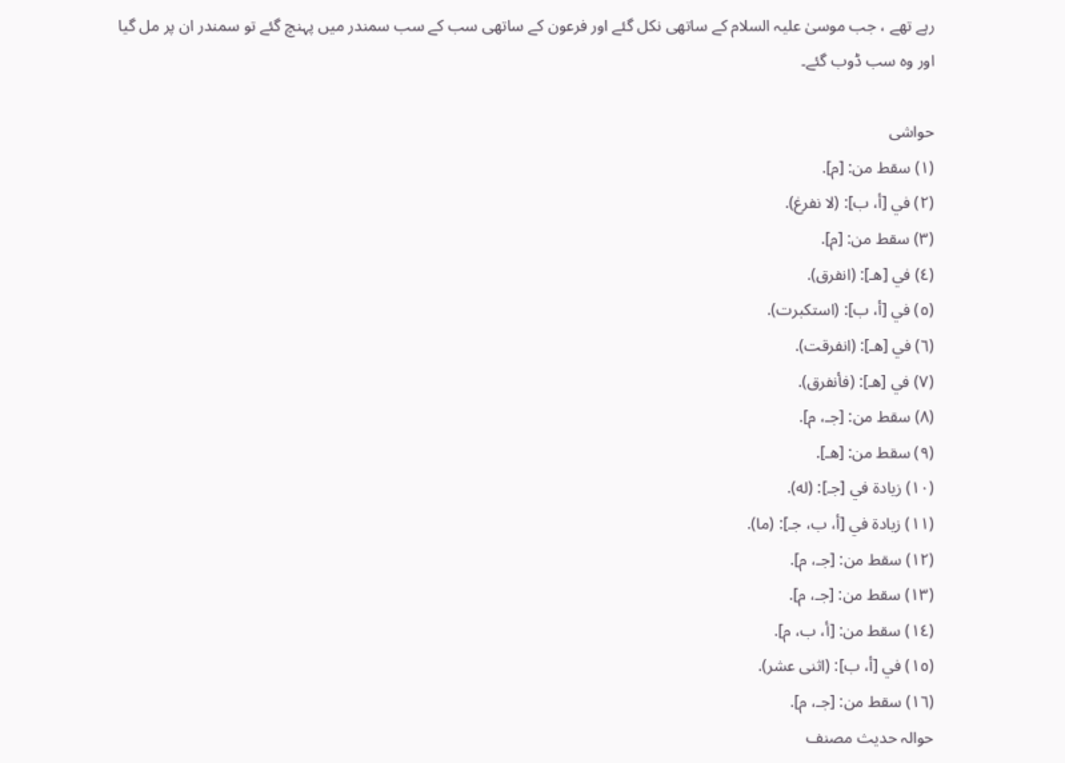رہے تھے ، جب موسیٰ علیہ السلام کے ساتھی نکل گئے اور فرعون کے ساتھی سب کے سب سمندر میں پہنچ گئے تو سمندر ان پر مل گیا اور وہ سب ڈوب گئے۔

حواشی
(١) سقط من: [م].
(٢) في [أ، ب]: (لا نفرغ).
(٣) سقط من: [م].
(٤) في [هـ]: (انفرق).
(٥) في [أ، ب]: (استكبرت).
(٦) في [هـ]: (انفرقت).
(٧) في [هـ]: (فأنفرق).
(٨) سقط من: [جـ، م].
(٩) سقط من: [هـ].
(١٠) زيادة في [جـ]: (له).
(١١) زيادة في [أ، ب، جـ]: (ما).
(١٢) سقط من: [جـ، م].
(١٣) سقط من: [جـ، م].
(١٤) سقط من: [أ، ب، م].
(١٥) في [أ، ب]: (اثنى عشر).
(١٦) سقط من: [جـ، م].
حوالہ حدیث مصنف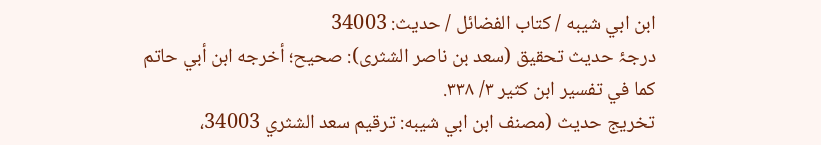ابن ابي شيبه / كتاب الفضائل / حدیث: 34003
درجۂ حدیث تحقیق (سعد بن ناصر الشثری): صحيح؛ أخرجه ابن أبي حاتم كما في تفسير ابن كثير ٣/ ٣٣٨.
تخریج حدیث (مصنف ابن ابي شيبه: ترقيم سعد الشثري 34003،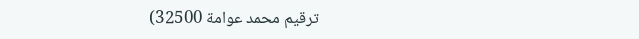ترقيم محمد عوامة 32500)